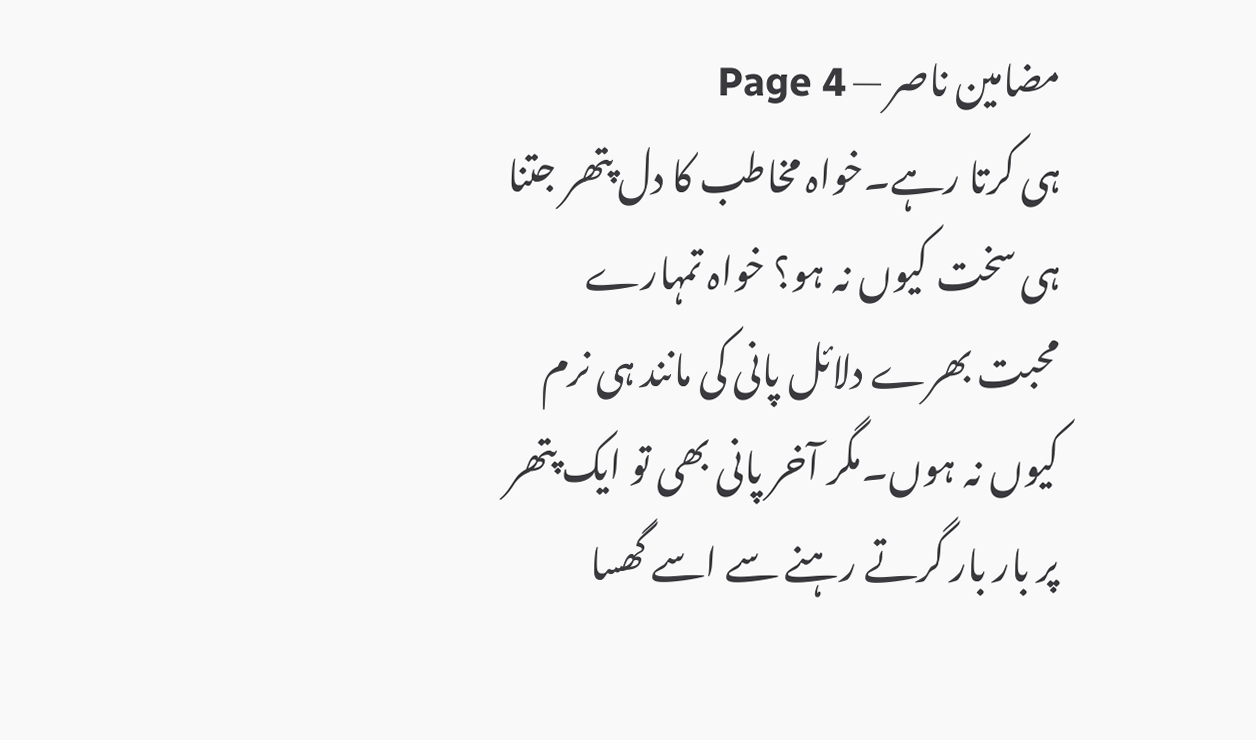مضامین ناصر — Page 4
ہی کرتا رہے۔خواہ مخاطب کا دل پتھر جتنا ہی سخت کیوں نہ ہو؟ خواہ تمہارے محبت بھرے دلائل پانی کی مانند ہی نرم کیوں نہ ہوں۔مگر آخر پانی بھی تو ایک پتھر پر بار بار گرتے رہنے سے اسے گھسا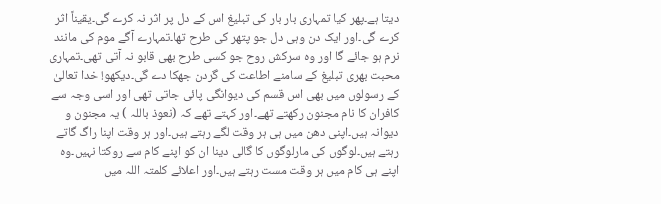دیتا ہے۔پھر کیا تمہاری بار بار کی تبلیغ اس کے دل پر اثر نہ کرے گی۔یقیناً اثر کرے گی۔اور ایک دن وہی دل جو پتھر کی طرح تھا۔تمہارے آگے موم کی مانند نرم ہو جائے گا اور وہ سرکش روح جو کسی طرح بھی قابو نہ آتی تھی۔تمہاری محبت بھری تبلیغ کے سامنے اطاعت کی گردن جھکا دے گی۔دیکھو! خدا تعالیٰ کے رسولوں میں بھی اس قسم کی دیوانگی پائی جاتی تھی اور اسی وجہ سے کافران کا نام مجنون رکھتے تھے۔اور کہتے تھے کہ (نعوذ باللہ ) یہ مجنون و دیوانہ ہیں۔اپنی دھن میں ہی ہر وقت لگے رہتے ہیں۔اور ہر وقت اپنا راگ گاتے رہتے ہیں۔لوگوں کی مارلوگوں کا گالی دینا ان کو اپنے کام سے روکتا نہیں۔وہ اپنے ہی کام میں ہر وقت مست رہتے ہیں۔اور اعلائے کلمتہ اللہ میں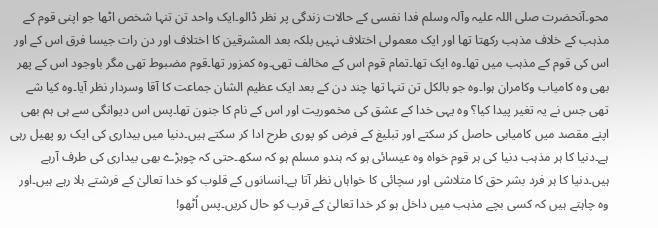محو۔آنحضرت صلی اللہ علیہ وآلہ وسلم فدا نفسی کے حالات زندگی پر نظر ڈالو۔ایک واحد تن تنہا شخص اٹھا جو اپنی قوم کے مذہب کے خلاف مذہب رکھتا تھا اور ایک معمولی اختلاف نہیں بلکہ بعد المشرقین کا اختلاف اور دن رات جیسا فرق اس کے اور اس کی قوم کے مذہب میں تھا۔وہ ایک تھا۔تمام قوم اس کے مخالف تھی۔وہ کمزور تھا۔قوم مضبوط تھی مگر باوجود اس کے پھر بھی وہ کامیاب وکامران ہوا۔وہ جو بالکل تن تنہا تھا چند دن کے بعد ایک عظیم الشان جماعت کا آقا وسردار نظر آیا۔وہ کیا شے تھی جس نے یہ تغیر پیدا کیا؟ وہ یہی خدا کے عشق کی مخموریت اور اس کے نام کا جنون تھا۔پس اس دیوانگی سے ہی ہم بھی اپنے مقصد میں کامیابی حاصل کر سکتے اور تبلیغ کے فرض کو پوری طرح ادا کر سکتے ہیں۔دنیا میں بیداری کی ایک رو پھیل رہی ہے۔دنیا کا ہر مذہب دنیا کی ہر قوم خواہ وہ عیسائی ہو کہ ہندو مسلم ہو کہ سکھ۔حتی کہ چوہڑے بھی بیداری کی طرف آرہے ہیں۔دنیا کا ہر فرد بشر حق کا متلاشی اور سچائی کا خواہاں نظر آتا ہے۔انسانوں کے قلوب کو خدا تعالیٰ کے فرشتے ہلا رہے ہیں۔اور وہ چاہتے ہیں کہ کسی بچے مذہب میں داخل ہو کر خدا تعالیٰ کے قرب کو حال کریں۔پس اُٹھو!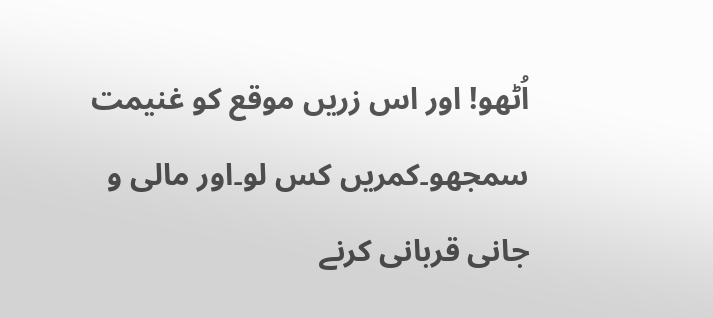اُٹھو! اور اس زریں موقع کو غنیمت سمجھو۔کمریں کس لو۔اور مالی و جانی قربانی کرنے